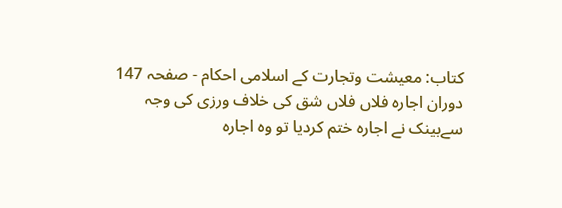کتاب: معیشت وتجارت کے اسلامی احکام - صفحہ 147
دوران اجارہ فلاں فلاں شق کی خلاف ورزی کی وجہ سےبینک نے اجارہ ختم کردیا تو وہ اجارہ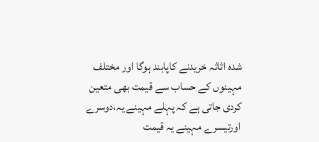شدہ اثاثہ خریدنے کاپابند ہوگا اور مختلف مہینوں کے حساب سے قیمت بھی متعین کردی جاتی ہے کہ پہلے مہینے یہ،دوسرے اورتیسرے مہینے یہ قیمت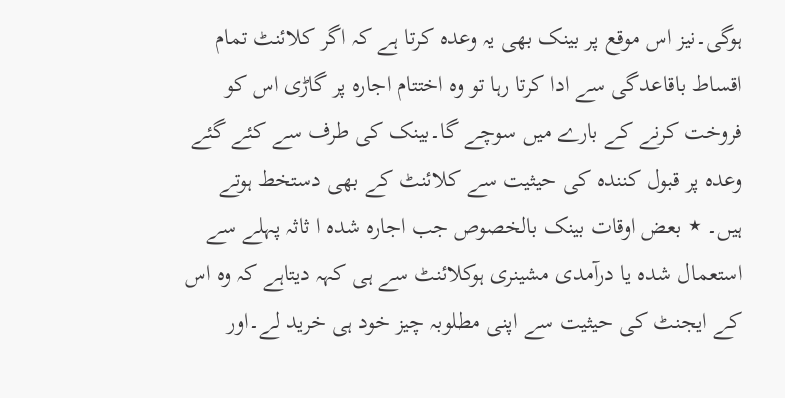ہوگی۔نیز اس موقع پر بینک بھی یہ وعدہ کرتا ہے کہ اگر کلائنٹ تمام اقساط باقاعدگی سے ادا کرتا رہا تو وہ اختتام اجارہ پر گاڑی اس کو فروخت کرنے کے بارے میں سوچے گا۔بینک کی طرف سے کئے گئے وعدہ پر قبول کنندہ کی حیثیت سے کلائنٹ کے بھی دستخط ہوتے ہیں۔ ٭ بعض اوقات بینک بالخصوص جب اجارہ شدہ ا ثاثہ پہلے سے استعمال شدہ یا درآمدی مشینری ہوکلائنٹ سے ہی کہہ دیتاہے کہ وہ اس کے ایجنٹ کی حیثیت سے اپنی مطلوبہ چیز خود ہی خرید لے۔اور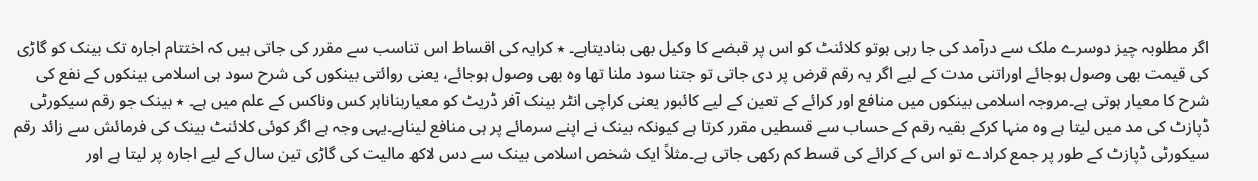اگر مطلوبہ چیز دوسرے ملک سے درآمد کی جا رہی ہوتو کلائنٹ کو اس پر قبضے کا وکیل بھی بنادیتاہے۔ ٭ کرایہ کی اقساط اس تناسب سے مقرر کی جاتی ہیں کہ اختتام اجارہ تک بینک کو گاڑی کی قیمت بھی وصول ہوجائے اوراتنی مدت کے لیے اگر یہ رقم قرض پر دی جاتی تو جتنا سود ملنا تھا وہ بھی وصول ہوجائے، یعنی روائتی بینکوں کی شرح سود ہی اسلامی بینکوں کے نفع کی شرح کا معیار ہوتی ہے۔مروجہ اسلامی بینکوں میں منافع اور کرائے کے تعین کے لیے کائبور یعنی کراچی انٹر بینک آفر ڈریٹ کو معیاربناناہر کس وناکس کے علم میں ہے۔ ٭ بینک جو رقم سیکورٹی ڈپازٹ کی مد میں لیتا ہے وہ منہا کرکے بقیہ رقم کے حساب سے قسطیں مقرر کرتا ہے کیونکہ بینک نے اپنے سرمائے پر ہی منافع لیناہے۔یہی وجہ ہے اگر کوئی کلائنٹ بینک کی فرمائش سے زائد رقم سیکورٹی ڈپازٹ کے طور پر جمع کرادے تو اس کے کرائے کی قسط کم رکھی جاتی ہے۔مثلاً ایک شخص اسلامی بینک سے دس لاکھ مالیت کی گاڑی تین سال کے لیے اجارہ پر لیتا ہے اور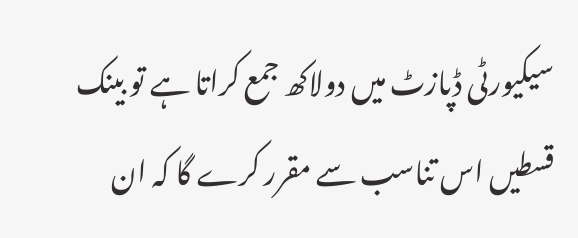سیکیورٹی ڈپازٹ میں دولاکھ جمع کراتا ہے تو بینک قسطیں اس تناسب سے مقرر کرے گا کہ ان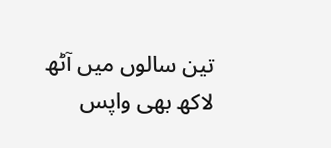تین سالوں میں آٹھ لاکھ بھی واپس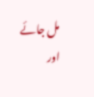مل جائے اور